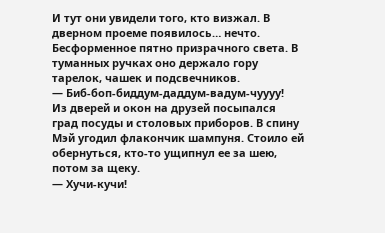И тут они увидели того, кто визжал. В дверном проеме появилось… нечто. Бесформенное пятно призрачного света. В туманных ручках оно держало гору тарелок, чашек и подсвечников.
— Биб-боп-биддум-даддум-вадум-чуууу!
Из дверей и окон на друзей посыпался град посуды и столовых приборов. В спину Мэй угодил флакончик шампуня. Стоило ей обернуться, кто-то ущипнул ее за шею, потом за щеку.
— Хучи-кучи!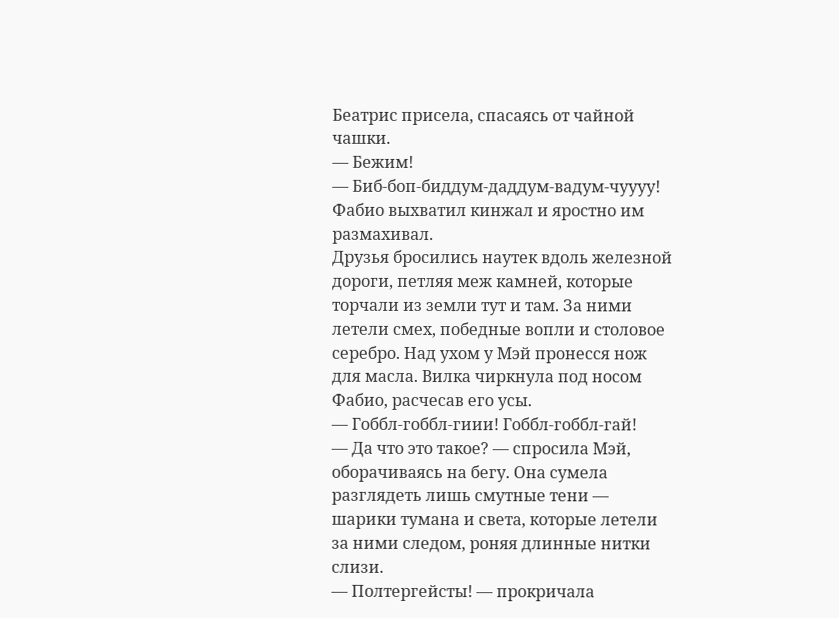Беатрис присела, спасаясь от чайной чашки.
— Бежим!
— Биб-боп-биддум-даддум-вадум-чуууу!
Фабио выхватил кинжал и яростно им размахивал.
Друзья бросились наутек вдоль железной дороги, петляя меж камней, которые торчали из земли тут и там. За ними летели смех, победные вопли и столовое серебро. Над ухом у Мэй пронесся нож для масла. Вилка чиркнула под носом Фабио, расчесав его усы.
— Гоббл-гоббл-гиии! Гоббл-гоббл-гай!
— Да что это такое? — спросила Мэй, оборачиваясь на бегу. Она сумела разглядеть лишь смутные тени — шарики тумана и света, которые летели за ними следом, роняя длинные нитки слизи.
— Полтергейсты! — прокричала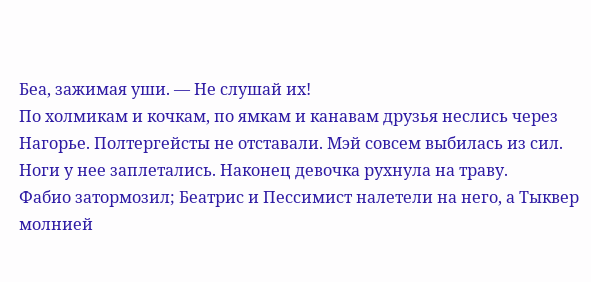Беа, зажимая уши. — Не слушай их!
По холмикам и кочкам, по ямкам и канавам друзья неслись через Нагорье. Полтергейсты не отставали. Мэй совсем выбилась из сил. Ноги у нее заплетались. Наконец девочка рухнула на траву.
Фабио затормозил; Беатрис и Пессимист налетели на него, а Тыквер молнией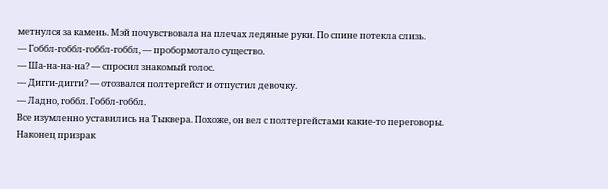метнулся за камень. Мэй почувствовала на плечах ледяные руки. По спине потекла слизь.
— Гоббл-гоббл-гоббл-гоббл, — пробормотало существо.
— Ша-на-на-на? — спросил знакомый голос.
— Дигги-дигги? — отозвался полтергейст и отпустил девочку.
— Ладно, гоббл. Гоббл-гоббл.
Все изумленно уставились на Тыквера. Похоже, он вел с полтергейстами какие-то переговоры.
Наконец призрак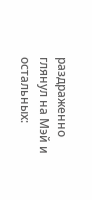раздраженно глянул на Мэй и остальных: